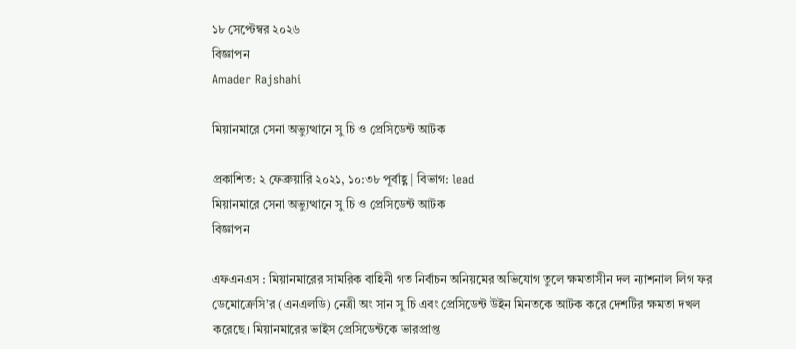১৮ সেপ্টেম্বর ২০২৬
বিজ্ঞাপন
Amader Rajshahi

মিয়ানমারে সেনা অভ্যুত্থানে সু চি ও প্রেসিডেন্ট আটক

প্রকাশিত: ২ ফেব্রুয়ারি ২০২১, ১০:৩৮ পূর্বাহ্ণ | বিভাগ: lead
মিয়ানমারে সেনা অভ্যুত্থানে সু চি ও প্রেসিডেন্ট আটক
বিজ্ঞাপন

এফএনএস : মিয়ানমারের সামরিক বাহিনী গত নির্বাচন অনিয়মের অভিযোগ তুলে ক্ষমতাসীন দল ন্যাশনাল লিগ ফর ডেমোক্রেসি’র (এনএলডি) নেত্রী অং সান সু চি এবং প্রেসিডেন্ট উইন মিনতকে আটক করে দেশটির ক্ষমতা দখল করেছে। মিয়ানমারের ভাইস প্রেসিডেন্টকে ভারপ্রাপ্ত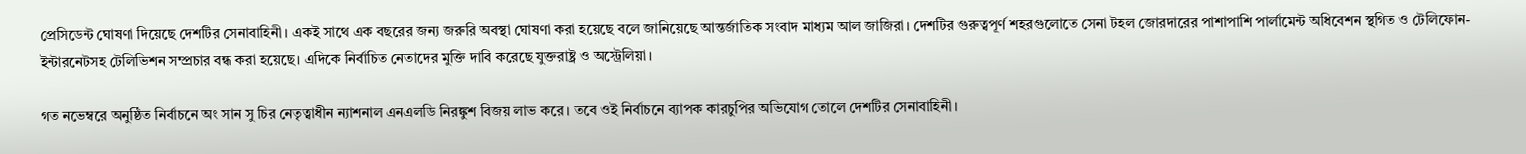প্রেসিডেন্ট ঘোষণা দিয়েছে দেশটির সেনাবাহিনী। একই সাথে এক বছরের জন্য জরুরি অবস্থা ঘোষণা করা হয়েছে বলে জানিয়েছে আন্তর্জাতিক সংবাদ মাধ্যম আল জাজিরা। দেশটির গুরুত্বপূর্ণ শহরগুলোতে সেনা টহল জোরদারের পাশাপাশি পার্লামেন্ট অধিবেশন স্থগিত ও টেলিফোন-ইন্টারনেটসহ টেলিভিশন সম্প্রচার বন্ধ করা হয়েছে। এদিকে নির্বাচিত নেতাদের মুক্তি দাবি করেছে যুক্তরাষ্ট্র ও অস্ট্রেলিয়া।

গত নভেম্বরে অনুষ্ঠিত নির্বাচনে অং সান সু চির নেতৃত্বাধীন ন্যাশনাল এনএলডি নিরঙ্কুশ বিজয় লাভ করে। তবে ওই নির্বাচনে ব্যাপক কারচুপির অভিযোগ তোলে দেশটির সেনাবাহিনী।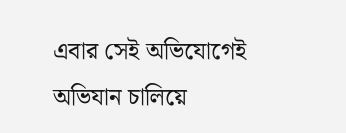এবার সেই অভিযোগেই অভিযান চালিয়ে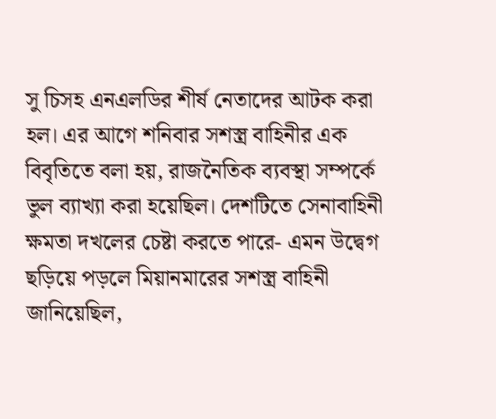সু চিসহ এনএলডির শীর্ষ নেতাদের আটক করা হল। এর আগে শনিবার সশস্ত্র বাহিনীর এক বিবৃতিতে বলা হয়, রাজনৈতিক ব্যবস্থা সম্পর্কে ভুল ব্যাখ্যা করা হয়েছিল। দেশটিতে সেনাবাহিনী ক্ষমতা দখলের চেষ্টা করতে পারে- এমন উদ্বেগ ছড়িয়ে পড়লে মিয়ানমারের সশস্ত্র বাহিনী জানিয়েছিল,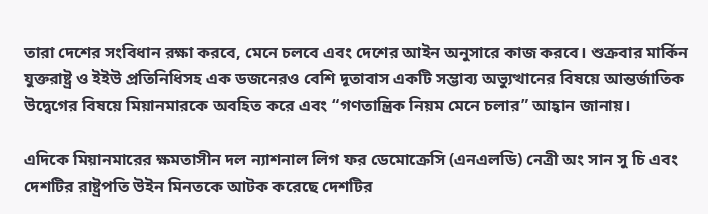তারা দেশের সংবিধান রক্ষা করবে, মেনে চলবে এবং দেশের আইন অনুসারে কাজ করবে। শুক্রবার মার্কিন যুক্তরাষ্ট্র ও ইইউ প্রতিনিধিসহ এক ডজনেরও বেশি দূতাবাস একটি সম্ভাব্য অভ্যুত্থানের বিষয়ে আন্তর্জাতিক উদ্বেগের বিষয়ে মিয়ানমারকে অবহিত করে এবং “গণতান্ত্রিক নিয়ম মেনে চলার” আহ্বান জানায়।

এদিকে মিয়ানমারের ক্ষমতাসীন দল ন্যাশনাল লিগ ফর ডেমোক্রেসি (এনএলডি) নেত্রী অং সান সু চি এবং দেশটির রাষ্ট্রপতি উইন মিনতকে আটক করেছে দেশটির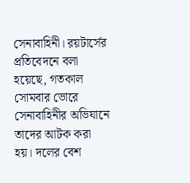সেনাবাহিনী। রয়টার্সের প্রতিবেদনে বলা হয়েছে, গতকাল সোমবার ভোরে সেনাবাহিনীর অভিযানে তাদের আটক করা হয়। দলের বেশ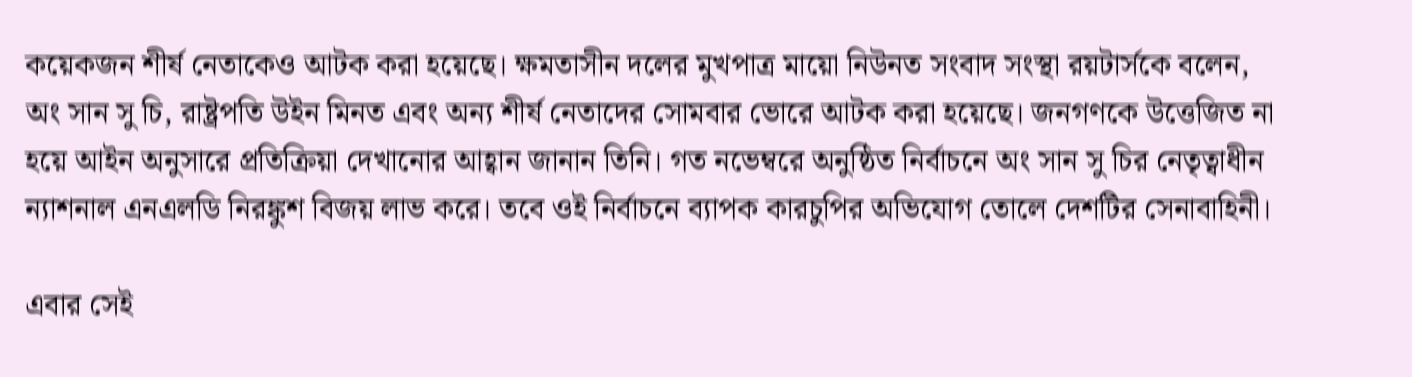কয়েকজন শীর্ষ নেতাকেও আটক করা হয়েছে। ক্ষমতাসীন দলের মুখপাত্র মায়ো নিউনত সংবাদ সংস্থা রয়টার্সকে বলেন, অং সান সু চি, রাষ্ট্রপতি উইন মিনত এবং অন্য শীর্ষ নেতাদের সোমবার ভোরে আটক করা হয়েছে। জনগণকে উত্তেজিত না হয়ে আইন অনুসারে প্রতিক্রিয়া দেখানোর আহ্বান জানান তিনি। গত নভেম্বরে অনুষ্ঠিত নির্বাচনে অং সান সু চির নেতৃত্বাধীন ন্যাশনাল এনএলডি নিরঙ্কুশ বিজয় লাভ করে। তবে ওই নির্বাচনে ব্যাপক কারচুপির অভিযোগ তোলে দেশটির সেনাবাহিনী।

এবার সেই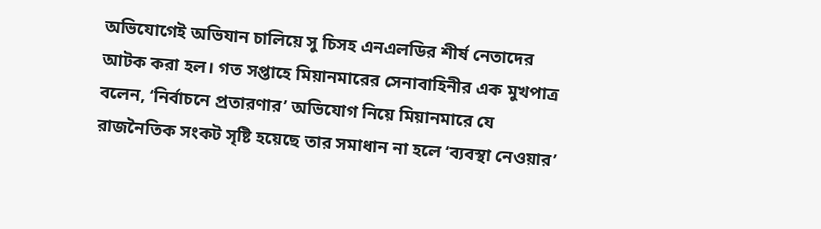অভিযোগেই অভিযান চালিয়ে সু চিসহ এনএলডির শীর্ষ নেতাদের আটক করা হল। গত সপ্তাহে মিয়ানমারের সেনাবাহিনীর এক মুখপাত্র বলেন, ‘নির্বাচনে প্রতারণার’ অভিযোগ নিয়ে মিয়ানমারে যে রাজনৈতিক সংকট সৃষ্টি হয়েছে তার সমাধান না হলে ‘ব্যবস্থা নেওয়ার’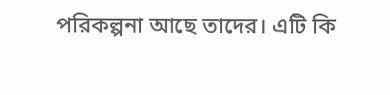পরিকল্পনা আছে তাদের। এটি কি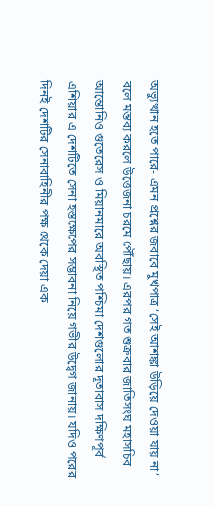অভ্যুত্থান হতে পারে- এমন প্রশ্নের জবাবে মুখপাত্র ‘সেই আশঙ্কা উড়িয়ে দেওয়া যায় না’ বলে মন্তব্য করলে উত্তেজনা চরমে পৌঁছায়। এরপর গত শুক্রবার জাতিসংঘ মহাসচিব আন্তোনিও গুতেরেস ও মিয়ানমারে অবস্থিত পশ্চিমা দেশগুলোর দূতাবাস দক্ষিণপূর্ব এশিয়ার এ দেশটিতে সেনা হস্তক্ষেপের সম্ভাবনা নিয়ে গভীর উদ্বেগ জানায়। যদিও পরের দিনই দেশটির সেনাবাহিনীর পক্ষ থেকে দেয়া এক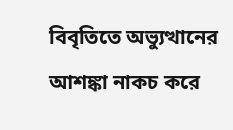বিবৃতিতে অভ্যুত্থানের আশঙ্কা নাকচ করে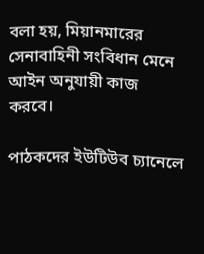বলা হয়, মিয়ানমারের সেনাবাহিনী সংবিধান মেনে আইন অনুযায়ী কাজ করবে।

পাঠকদের ইউটিউব চ্যানেলে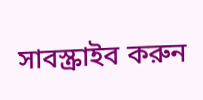সাবস্ক্রাইব করুন